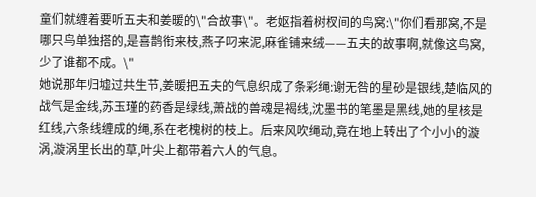童们就缠着要听五夫和姜暖的\"合故事\"。老妪指着树杈间的鸟窝:\"你们看那窝,不是哪只鸟单独搭的,是喜鹊衔来枝,燕子叼来泥,麻雀铺来绒——五夫的故事啊,就像这鸟窝,少了谁都不成。\"
她说那年归墟过共生节,姜暖把五夫的气息织成了条彩绳:谢无咎的星砂是银线,楚临风的战气是金线,苏玉瑾的药香是绿线,萧战的兽魂是褐线,沈墨书的笔墨是黑线,她的星核是红线,六条线缠成的绳,系在老槐树的枝上。后来风吹绳动,竟在地上转出了个小小的漩涡,漩涡里长出的草,叶尖上都带着六人的气息。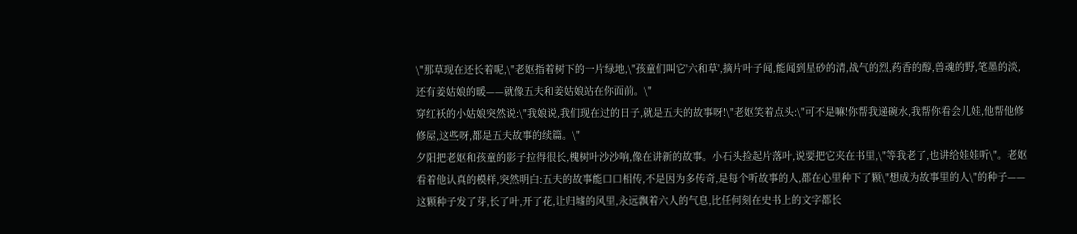\"那草现在还长着呢,\"老妪指着树下的一片绿地,\"孩童们叫它'六和草',摘片叶子闻,能闻到星砂的清,战气的烈,药香的醇,兽魂的野,笔墨的淡,还有姜姑娘的暖——就像五夫和姜姑娘站在你面前。\"
穿红袄的小姑娘突然说:\"我娘说,我们现在过的日子,就是五夫的故事呀!\"老妪笑着点头:\"可不是嘛!你帮我递碗水,我帮你看会儿娃,他帮他修修屋,这些呀,都是五夫故事的续篇。\"
夕阳把老妪和孩童的影子拉得很长,槐树叶沙沙响,像在讲新的故事。小石头捡起片落叶,说要把它夹在书里,\"等我老了,也讲给娃娃听\"。老妪看着他认真的模样,突然明白:五夫的故事能口口相传,不是因为多传奇,是每个听故事的人,都在心里种下了颗\"想成为故事里的人\"的种子——这颗种子发了芽,长了叶,开了花,让归墟的风里,永远飘着六人的气息,比任何刻在史书上的文字都长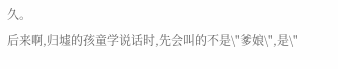久。
后来啊,归墟的孩童学说话时,先会叫的不是\"爹娘\",是\"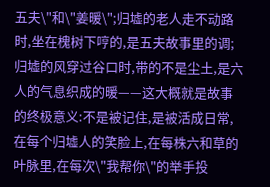五夫\"和\"姜暖\";归墟的老人走不动路时,坐在槐树下哼的,是五夫故事里的调;归墟的风穿过谷口时,带的不是尘土,是六人的气息织成的暖——这大概就是故事的终极意义:不是被记住,是被活成日常,在每个归墟人的笑脸上,在每株六和草的叶脉里,在每次\"我帮你\"的举手投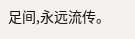足间,永远流传。